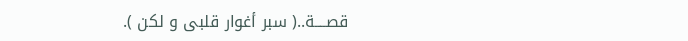قصــــة..( سبر أغوار قلبى و لكن ).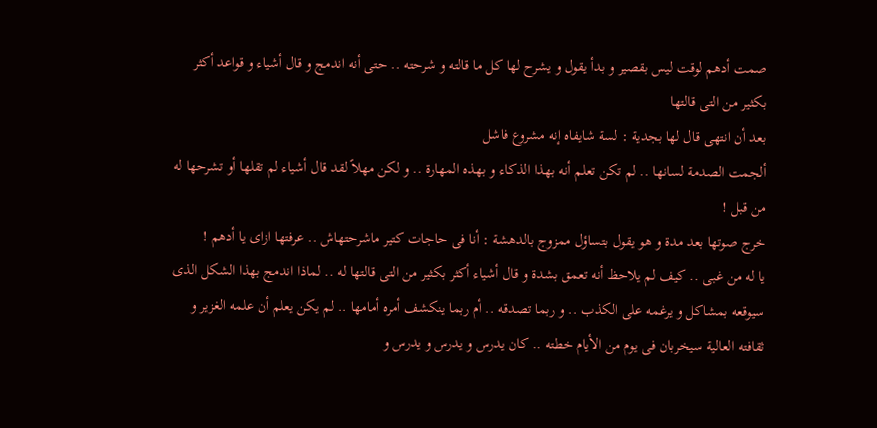صمت أدهم لوقت ليس بقصير و بدأ يقول و يشرح لها كل ما قالته و شرحته .. حتى أنه اندمج و قال أشياء و قواعد أكثر بكثير من التى قالتها
بعد أن انتهى قال لها بجدية : لسة شايفاه إنه مشروع فاشل
ألجمت الصدمة لسانها .. لم تكن تعلم أنه بهذا الذكاء و بهذه المهارة .. و لكن مهلاً لقد قال أشياء لم تقلها أو تشرحها له من قبل !
خرج صوتها بعد مدة و هو يقول بتساؤل ممزوج بالدهشة : أنا فى حاجات كتير ماشرحتهاش .. عرفتها ازاى يا أدهم !
يا له من غبى .. كيف لم يلاحظ أنه تعمق بشدة و قال أشياء أكثر بكثير من التى قالتها له .. لماذا اندمج بهذا الشكل الذى سيوقعه بمشاكل و يرغمه على الكذب .. و ربما تصدقه .. أم ربما ينكشف أمره أمامها .. لم يكن يعلم أن علمه الغزير و ثقافته العالية سيخربان فى يوم من الأيام خطته .. كان يدرس و يدرس و يدرس و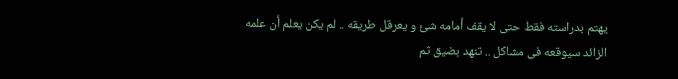يهتم بدراسته فقط حتى لا يقف أمامه شئ و يعرقل طريقه .. لم يكن يعلم أن علمه الزائد سيوقعه فى مشاكل .. تنهد بضيق ثم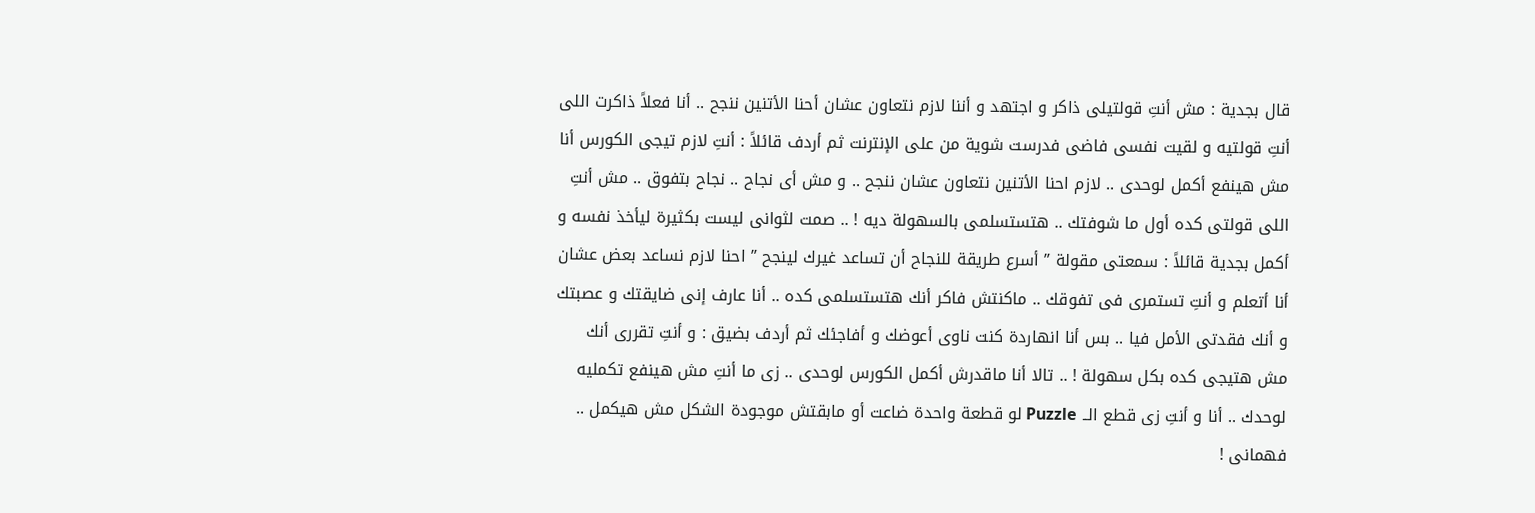قال بجدية : مش أنتِ قولتيلى ذاكر و اجتهد و أننا لازم نتعاون عشان أحنا الأتنين ننجح .. أنا فعلاً ذاكرت اللى أنتِ قولتيه و لقيت نفسى فاضى فدرست شوية من على الإنترنت ثم أردف قائلاً : أنتِ لازم تيجى الكورس أنا مش هينفع أكمل لوحدى .. لازم احنا الأتنين نتعاون عشان ننجح .. و مش أى نجاح .. نجاح بتفوق .. مش أنتِ اللى قولتى كده أول ما شوفتك .. هتستسلمى بالسهولة ديه ! .. صمت لثوانى ليست بكثيرة ليأخذ نفسه و أكمل بجدية قائلاً : سمعتى مقولة ” أسرع طريقة للنجاح أن تساعد غيرك لينجح ” احنا لازم نساعد بعض عشان أنا أتعلم و أنتِ تستمرى فى تفوقك .. ماكنتش فاكر أنك هتستسلمى كده .. أنا عارف إنى ضايقتك و عصبتك و أنك فقدتى الأمل فيا .. بس أنا انهاردة كنت ناوى أعوضك و أفاجئك ثم أردف بضيق : و أنتِ تقررى أنك مش هتيجى كده بكل سهولة ! .. تالا أنا ماقدرش أكمل الكورس لوحدى .. زى ما أنتِ مش هينفع تكمليه لوحدك .. أنا و أنتِ زى قطع الــ Puzzle لو قطعة واحدة ضاعت أو مابقتش موجودة الشكل مش هيكمل .. فهمانى !